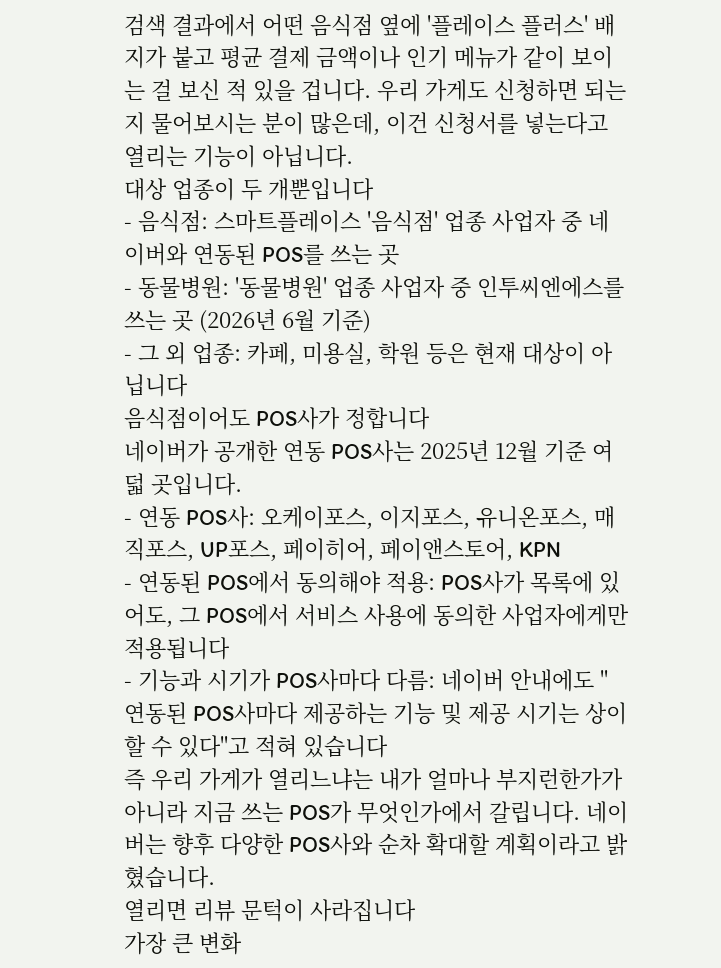검색 결과에서 어떤 음식점 옆에 '플레이스 플러스' 배지가 붙고 평균 결제 금액이나 인기 메뉴가 같이 보이는 걸 보신 적 있을 겁니다. 우리 가게도 신청하면 되는지 물어보시는 분이 많은데, 이건 신청서를 넣는다고 열리는 기능이 아닙니다.
대상 업종이 두 개뿐입니다
- 음식점: 스마트플레이스 '음식점' 업종 사업자 중 네이버와 연동된 POS를 쓰는 곳
- 동물병원: '동물병원' 업종 사업자 중 인투씨엔에스를 쓰는 곳 (2026년 6월 기준)
- 그 외 업종: 카페, 미용실, 학원 등은 현재 대상이 아닙니다
음식점이어도 POS사가 정합니다
네이버가 공개한 연동 POS사는 2025년 12월 기준 여덟 곳입니다.
- 연동 POS사: 오케이포스, 이지포스, 유니온포스, 매직포스, UP포스, 페이히어, 페이앤스토어, KPN
- 연동된 POS에서 동의해야 적용: POS사가 목록에 있어도, 그 POS에서 서비스 사용에 동의한 사업자에게만 적용됩니다
- 기능과 시기가 POS사마다 다름: 네이버 안내에도 "연동된 POS사마다 제공하는 기능 및 제공 시기는 상이할 수 있다"고 적혀 있습니다
즉 우리 가게가 열리느냐는 내가 얼마나 부지런한가가 아니라 지금 쓰는 POS가 무엇인가에서 갈립니다. 네이버는 향후 다양한 POS사와 순차 확대할 계획이라고 밝혔습니다.
열리면 리뷰 문턱이 사라집니다
가장 큰 변화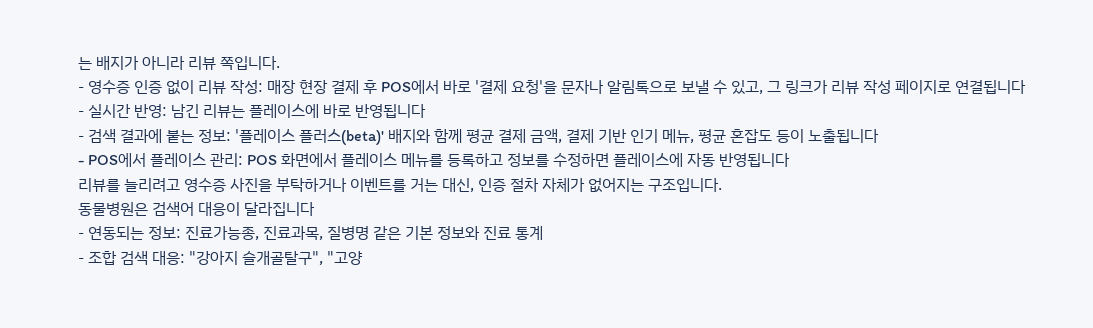는 배지가 아니라 리뷰 쪽입니다.
- 영수증 인증 없이 리뷰 작성: 매장 현장 결제 후 POS에서 바로 '결제 요청'을 문자나 알림톡으로 보낼 수 있고, 그 링크가 리뷰 작성 페이지로 연결됩니다
- 실시간 반영: 남긴 리뷰는 플레이스에 바로 반영됩니다
- 검색 결과에 붙는 정보: '플레이스 플러스(beta)' 배지와 함께 평균 결제 금액, 결제 기반 인기 메뉴, 평균 혼잡도 등이 노출됩니다
- POS에서 플레이스 관리: POS 화면에서 플레이스 메뉴를 등록하고 정보를 수정하면 플레이스에 자동 반영됩니다
리뷰를 늘리려고 영수증 사진을 부탁하거나 이벤트를 거는 대신, 인증 절차 자체가 없어지는 구조입니다.
동물병원은 검색어 대응이 달라집니다
- 연동되는 정보: 진료가능종, 진료과목, 질병명 같은 기본 정보와 진료 통계
- 조합 검색 대응: "강아지 슬개골탈구", "고양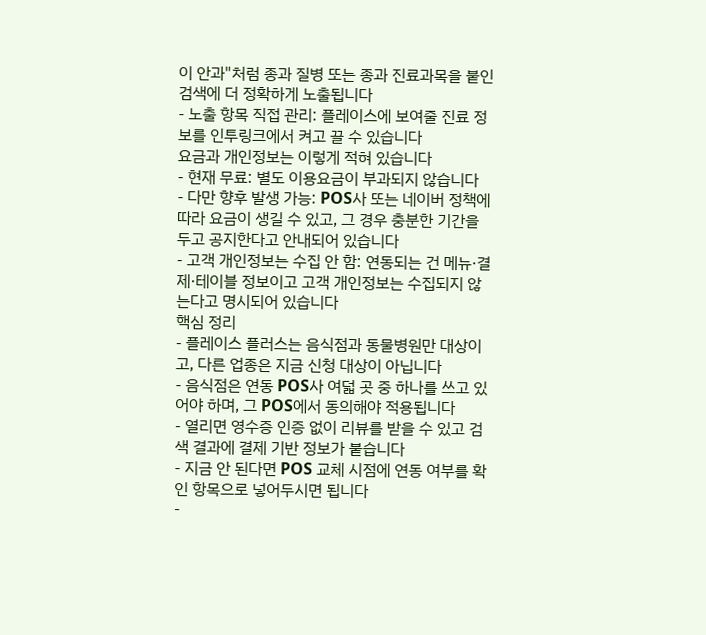이 안과"처럼 종과 질병 또는 종과 진료과목을 붙인 검색에 더 정확하게 노출됩니다
- 노출 항목 직접 관리: 플레이스에 보여줄 진료 정보를 인투링크에서 켜고 끌 수 있습니다
요금과 개인정보는 이렇게 적혀 있습니다
- 현재 무료: 별도 이용요금이 부과되지 않습니다
- 다만 향후 발생 가능: POS사 또는 네이버 정책에 따라 요금이 생길 수 있고, 그 경우 충분한 기간을 두고 공지한다고 안내되어 있습니다
- 고객 개인정보는 수집 안 함: 연동되는 건 메뉴·결제·테이블 정보이고 고객 개인정보는 수집되지 않는다고 명시되어 있습니다
핵심 정리
- 플레이스 플러스는 음식점과 동물병원만 대상이고, 다른 업종은 지금 신청 대상이 아닙니다
- 음식점은 연동 POS사 여덟 곳 중 하나를 쓰고 있어야 하며, 그 POS에서 동의해야 적용됩니다
- 열리면 영수증 인증 없이 리뷰를 받을 수 있고 검색 결과에 결제 기반 정보가 붙습니다
- 지금 안 된다면 POS 교체 시점에 연동 여부를 확인 항목으로 넣어두시면 됩니다
-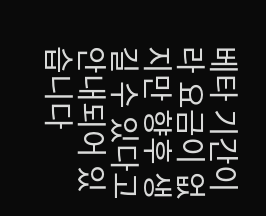베타 기간이라 요금이 없지만 향후 생길 수 있다고 안내되어 있습니다